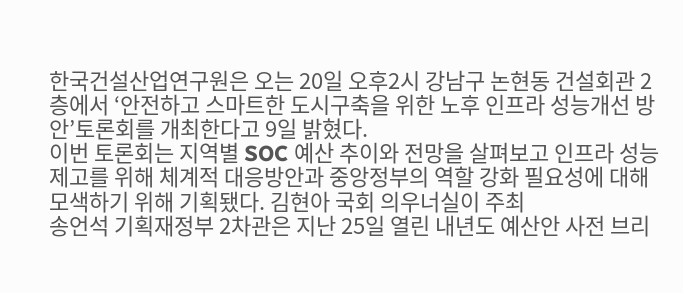한국건설산업연구원은 오는 20일 오후2시 강남구 논현동 건설회관 2층에서 ‘안전하고 스마트한 도시구축을 위한 노후 인프라 성능개선 방안’토론회를 개최한다고 9일 밝혔다.
이번 토론회는 지역별 SOC 예산 추이와 전망을 살펴보고 인프라 성능제고를 위해 체계적 대응방안과 중앙정부의 역할 강화 필요성에 대해 모색하기 위해 기획됐다. 김현아 국회 의우너실이 주최
송언석 기획재정부 2차관은 지난 25일 열린 내년도 예산안 사전 브리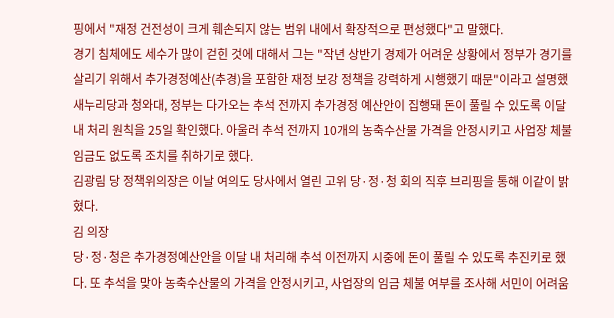핑에서 "재정 건전성이 크게 훼손되지 않는 범위 내에서 확장적으로 편성했다"고 말했다.
경기 침체에도 세수가 많이 걷힌 것에 대해서 그는 "작년 상반기 경제가 어려운 상황에서 정부가 경기를 살리기 위해서 추가경정예산(추경)을 포함한 재정 보강 정책을 강력하게 시행했기 때문"이라고 설명했
새누리당과 청와대, 정부는 다가오는 추석 전까지 추가경정 예산안이 집행돼 돈이 풀릴 수 있도록 이달 내 처리 원칙을 25일 확인했다. 아울러 추석 전까지 10개의 농축수산물 가격을 안정시키고 사업장 체불임금도 없도록 조치를 취하기로 했다.
김광림 당 정책위의장은 이날 여의도 당사에서 열린 고위 당·정·청 회의 직후 브리핑을 통해 이같이 밝혔다.
김 의장
당·정·청은 추가경정예산안을 이달 내 처리해 추석 이전까지 시중에 돈이 풀릴 수 있도록 추진키로 했다. 또 추석을 맞아 농축수산물의 가격을 안정시키고, 사업장의 임금 체불 여부를 조사해 서민이 어려움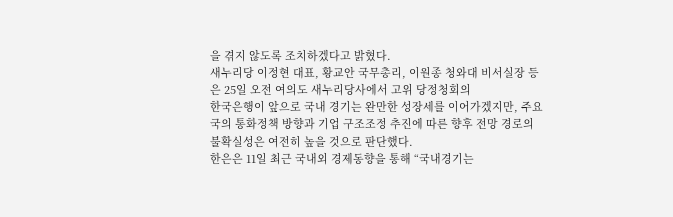을 겪지 않도록 조치하겠다고 밝혔다.
새누리당 이정현 대표, 황교안 국무총리, 이원종 청와대 비서실장 등은 25일 오전 여의도 새누리당사에서 고위 당정청회의
한국은행이 앞으로 국내 경기는 완만한 성장세를 이어가겠지만, 주요국의 통화정책 방향과 기업 구조조정 추진에 따른 향후 전망 경로의 불확실성은 여전히 높을 것으로 판단했다.
한은은 11일 최근 국내외 경제동향을 통해 “국내경기는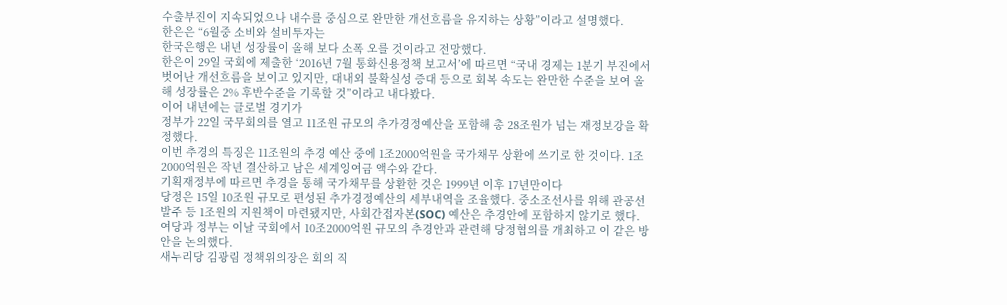수출부진이 지속되었으나 내수를 중심으로 완만한 개선흐름을 유지하는 상황”이라고 설명했다.
한은은 “6월중 소비와 설비투자는
한국은행은 내년 성장률이 올해 보다 소폭 오를 것이라고 전망했다.
한은이 29일 국회에 제출한 ‘2016년 7월 통화신용정책 보고서’에 따르면 “국내 경제는 1분기 부진에서 벗어난 개선흐름을 보이고 있지만, 대내외 불확실성 증대 등으로 회복 속도는 완만한 수준을 보여 올해 성장률은 2% 후반수준을 기록할 것”이라고 내다봤다.
이어 내년에는 글로벌 경기가
정부가 22일 국무회의를 열고 11조원 규모의 추가경정예산을 포함해 총 28조원가 넘는 재정보강을 확정했다.
이번 추경의 특징은 11조원의 추경 예산 중에 1조2000억원을 국가채무 상환에 쓰기로 한 것이다. 1조2000억원은 작년 결산하고 남은 세계잉여금 액수와 같다.
기획재정부에 따르면 추경을 통해 국가채무를 상환한 것은 1999년 이후 17년만이다
당정은 15일 10조원 규모로 편성된 추가경정예산의 세부내역을 조율했다. 중소조선사를 위해 관공선 발주 등 1조원의 지원책이 마련됐지만, 사회간접자본(SOC) 예산은 추경안에 포함하지 않기로 했다.
여당과 정부는 이날 국회에서 10조2000억원 규모의 추경안과 관련해 당정협의를 개최하고 이 같은 방안을 논의했다.
새누리당 김광림 정책위의장은 회의 직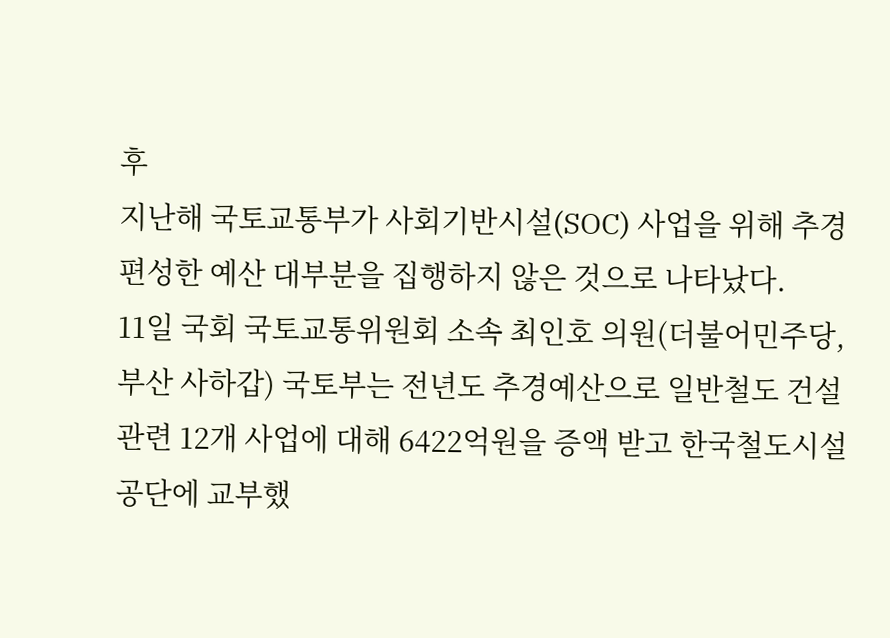후
지난해 국토교통부가 사회기반시설(SOC) 사업을 위해 추경 편성한 예산 대부분을 집행하지 않은 것으로 나타났다.
11일 국회 국토교통위원회 소속 최인호 의원(더불어민주당, 부산 사하갑) 국토부는 전년도 추경예산으로 일반철도 건설 관련 12개 사업에 대해 6422억원을 증액 받고 한국철도시설공단에 교부했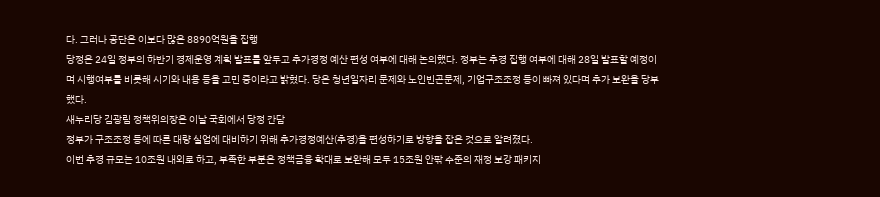다. 그러나 공단은 이보다 많은 8890억원을 집행
당정은 24일 정부의 하반기 경제운영 계획 발표를 앞두고 추가경정 예산 편성 여부에 대해 논의했다. 정부는 추경 집행 여부에 대해 28일 발표할 예정이며 시행여부를 비롯해 시기와 내용 등을 고민 중이라고 밝혔다. 당은 청년일자리 문제와 노인빈곤문제, 기업구조조정 등이 빠져 있다며 추가 보완을 당부했다.
새누리당 김광림 정책위의장은 이날 국회에서 당정 간담
정부가 구조조정 등에 따른 대량 실업에 대비하기 위해 추가경정예산(추경)을 편성하기로 방향을 잡은 것으로 알려졌다.
이번 추경 규모는 10조원 내외로 하고, 부족한 부분은 정책금융 확대로 보완해 모두 15조원 안팎 수준의 재정 보강 패키지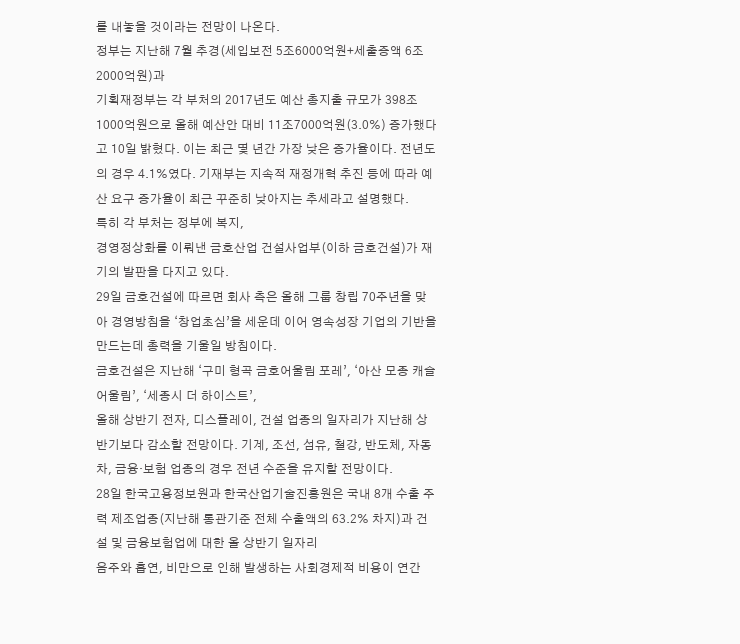를 내놓을 것이라는 전망이 나온다.
정부는 지난해 7월 추경(세입보전 5조6000억원+세출증액 6조2000억원)과
기획재정부는 각 부처의 2017년도 예산 총지출 규모가 398조1000억원으로 올해 예산안 대비 11조7000억원(3.0%) 증가했다고 10일 밝혔다. 이는 최근 몇 년간 가장 낮은 증가율이다. 전년도의 경우 4.1%였다. 기재부는 지속적 재정개혁 추진 등에 따라 예산 요구 증가율이 최근 꾸준히 낮아지는 추세라고 설명했다.
특히 각 부처는 정부에 복지,
경영정상화를 이뤄낸 금호산업 건설사업부(이하 금호건설)가 재기의 발판을 다지고 있다.
29일 금호건설에 따르면 회사 측은 올해 그룹 창립 70주년을 맞아 경영방침을 ‘창업초심’을 세운데 이어 영속성장 기업의 기반을 만드는데 총력을 기울일 방침이다.
금호건설은 지난해 ‘구미 형곡 금호어울림 포레’, ‘아산 모종 캐슬어울림’, ‘세종시 더 하이스트’,
올해 상반기 전자, 디스플레이, 건설 업종의 일자리가 지난해 상반기보다 감소할 전망이다. 기계, 조선, 섬유, 철강, 반도체, 자동차, 금융·보험 업종의 경우 전년 수준을 유지할 전망이다.
28일 한국고용정보원과 한국산업기술진흥원은 국내 8개 수출 주력 제조업종(지난해 통관기준 전체 수출액의 63.2% 차지)과 건설 및 금융보험업에 대한 올 상반기 일자리
음주와 흡연, 비만으로 인해 발생하는 사회경제적 비용이 연간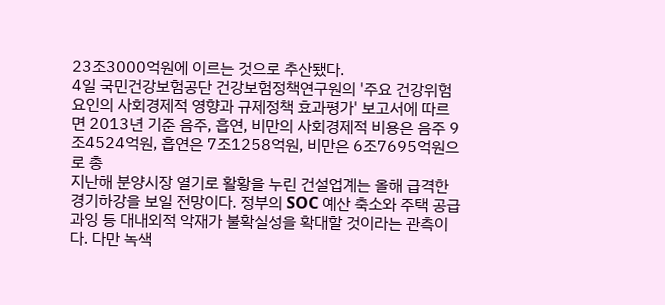23조3000억원에 이르는 것으로 추산됐다.
4일 국민건강보험공단 건강보험정책연구원의 '주요 건강위험요인의 사회경제적 영향과 규제정책 효과평가' 보고서에 따르면 2013년 기준 음주, 흡연, 비만의 사회경제적 비용은 음주 9조4524억원, 흡연은 7조1258억원, 비만은 6조7695억원으로 총
지난해 분양시장 열기로 활황을 누린 건설업계는 올해 급격한 경기하강을 보일 전망이다. 정부의 SOC 예산 축소와 주택 공급 과잉 등 대내외적 악재가 불확실성을 확대할 것이라는 관측이다. 다만 녹색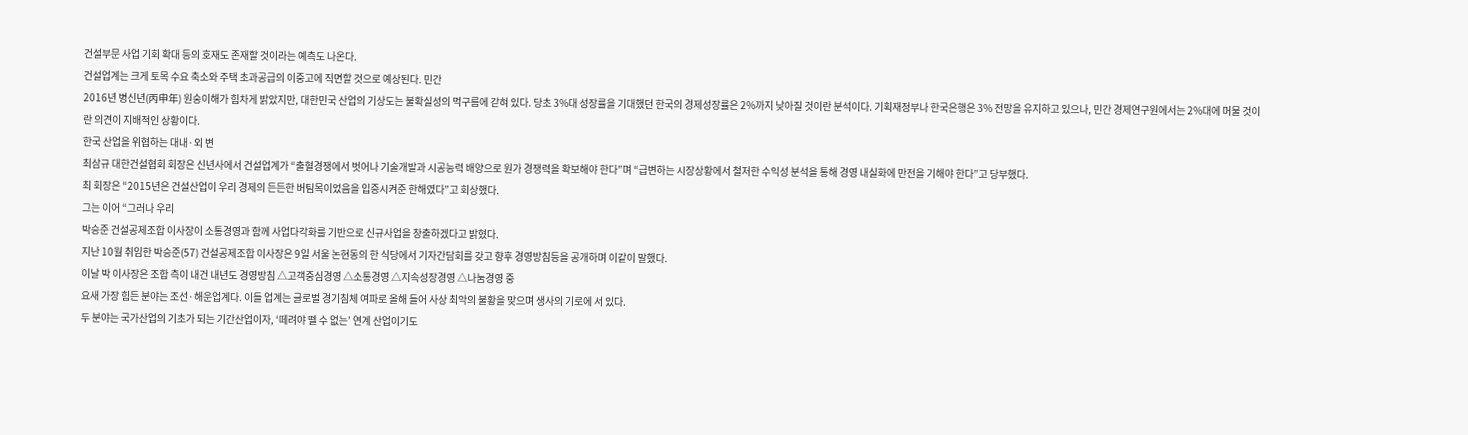건설부문 사업 기회 확대 등의 호재도 존재할 것이라는 예측도 나온다.
건설업계는 크게 토목 수요 축소와 주택 초과공급의 이중고에 직면할 것으로 예상된다. 민간
2016년 병신년(丙申年) 원숭이해가 힘차게 밝았지만, 대한민국 산업의 기상도는 불확실성의 먹구름에 갇혀 있다. 당초 3%대 성장률을 기대했던 한국의 경제성장률은 2%까지 낮아질 것이란 분석이다. 기획재정부나 한국은행은 3% 전망을 유지하고 있으나, 민간 경제연구원에서는 2%대에 머물 것이란 의견이 지배적인 상황이다.
한국 산업을 위협하는 대내·외 변
최삼규 대한건설협회 회장은 신년사에서 건설업계가 “출혈경쟁에서 벗어나 기술개발과 시공능력 배양으로 원가 경쟁력을 확보해야 한다”며 “급변하는 시장상황에서 철저한 수익성 분석을 통해 경영 내실화에 만전을 기해야 한다”고 당부했다.
최 회장은 “2015년은 건설산업이 우리 경제의 든든한 버팀목이었음을 입증시켜준 한해였다”고 회상했다.
그는 이어 “그러나 우리
박승준 건설공제조합 이사장이 소통경영과 함께 사업다각화를 기반으로 신규사업을 창출하겠다고 밝혔다.
지난 10월 취임한 박승준(57) 건설공제조합 이사장은 9일 서울 논현동의 한 식당에서 기자간담회를 갖고 향후 경영방침등을 공개하며 이같이 말했다.
이날 박 이사장은 조합 측이 내건 내년도 경영방침 △고객중심경영 △소통경영 △지속성장경영 △나눔경영 중
요새 가장 힘든 분야는 조선·해운업계다. 이들 업계는 글로벌 경기침체 여파로 올해 들어 사상 최악의 불황을 맞으며 생사의 기로에 서 있다.
두 분야는 국가산업의 기초가 되는 기간산업이자, ‘떼려야 뗄 수 없는’ 연계 산업이기도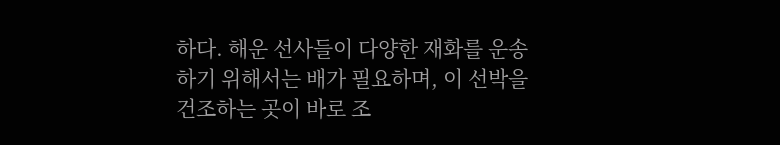하다. 해운 선사들이 다양한 재화를 운송하기 위해서는 배가 필요하며, 이 선박을 건조하는 곳이 바로 조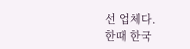선 업체다.
한때 한국